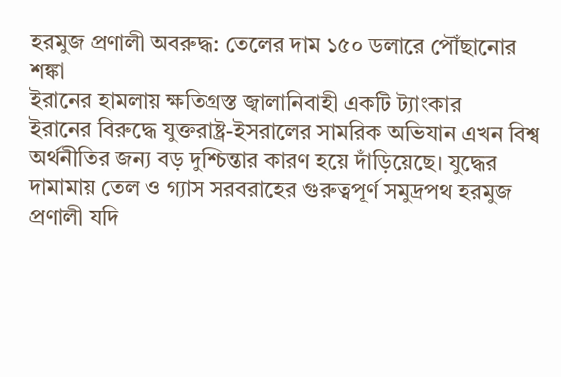হরমুজ প্রণালী অবরুদ্ধ: তেলের দাম ১৫০ ডলারে পৌঁছানোর শঙ্কা
ইরানের হামলায় ক্ষতিগ্রস্ত জ্বালানিবাহী একটি ট্যাংকার
ইরানের বিরুদ্ধে যুক্তরাষ্ট্র-ইসরালের সামরিক অভিযান এখন বিশ্ব অর্থনীতির জন্য বড় দুশ্চিন্তার কারণ হয়ে দাঁড়িয়েছে। যুদ্ধের দামামায় তেল ও গ্যাস সরবরাহের গুরুত্বপূর্ণ সমুদ্রপথ হরমুজ প্রণালী যদি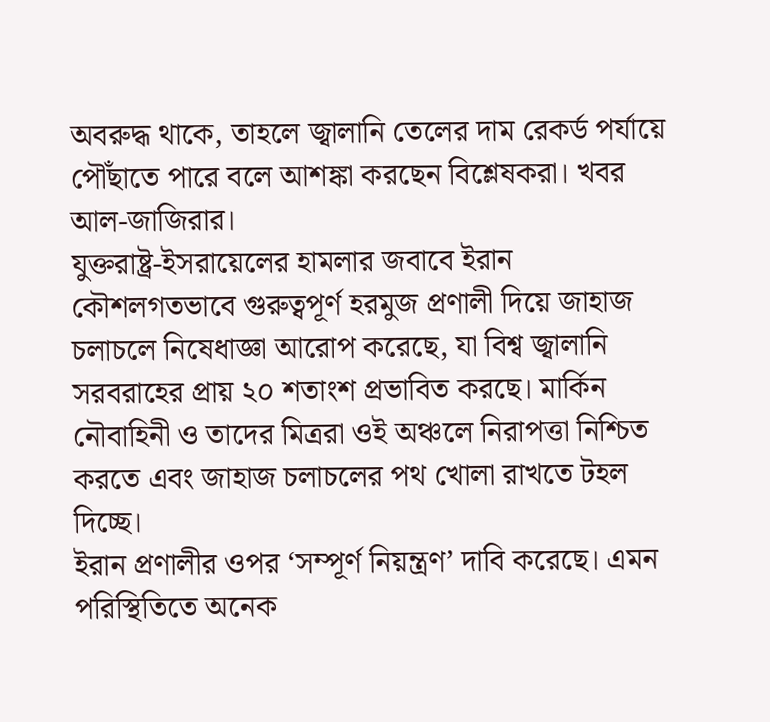অবরুদ্ধ থাকে, তাহলে জ্বালানি তেলের দাম রেকর্ড পর্যায়ে পৌঁছাতে পারে বলে আশঙ্কা করছেন বিশ্লেষকরা। খবর আল-জাজিরার।
যুক্তরাষ্ট্র-ইসরায়েলের হামলার জবাবে ইরান কৌশলগতভাবে গুরুত্বপূর্ণ হরমুজ প্রণালী দিয়ে জাহাজ চলাচলে নিষেধাজ্ঞা আরোপ করেছে, যা বিশ্ব জ্বালানি সরবরাহের প্রায় ২০ শতাংশ প্রভাবিত করছে। মার্কিন নৌবাহিনী ও তাদের মিত্ররা ওই অঞ্চলে নিরাপত্তা নিশ্চিত করতে এবং জাহাজ চলাচলের পথ খোলা রাখতে টহল দিচ্ছে।
ইরান প্রণালীর ওপর ‘সম্পূর্ণ নিয়ন্ত্রণ’ দাবি করেছে। এমন পরিস্থিতিতে অনেক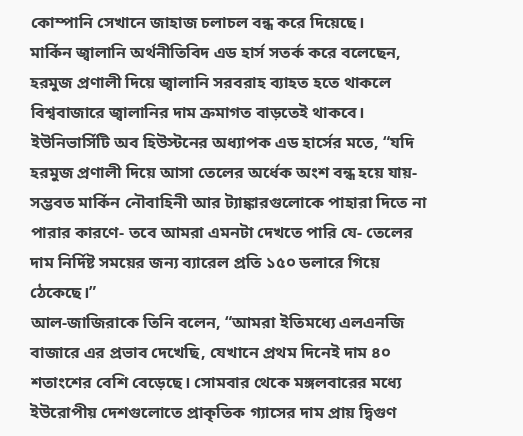কোম্পানি সেখানে জাহাজ চলাচল বন্ধ করে দিয়েছে।
মার্কিন জ্বালানি অর্থনীতিবিদ এড হার্স সতর্ক করে বলেছেন, হরমুজ প্রণালী দিয়ে জ্বালানি সরবরাহ ব্যাহত হতে থাকলে বিশ্ববাজারে জ্বালানির দাম ক্রমাগত বাড়তেই থাকবে।
ইউনিভার্সিটি অব হিউস্টনের অধ্যাপক এড হার্সের মতে, “যদি হরমুজ প্রণালী দিয়ে আসা তেলের অর্ধেক অংশ বন্ধ হয়ে যায়- সম্ভবত মার্কিন নৌবাহিনী আর ট্যাঙ্কারগুলোকে পাহারা দিতে না পারার কারণে- তবে আমরা এমনটা দেখতে পারি যে- তেলের দাম নির্দিষ্ট সময়ের জন্য ব্যারেল প্রতি ১৫০ ডলারে গিয়ে ঠেকেছে।”
আল-জাজিরাকে তিনি বলেন, “আমরা ইতিমধ্যে এলএনজি বাজারে এর প্রভাব দেখেছি, যেখানে প্রথম দিনেই দাম ৪০ শতাংশের বেশি বেড়েছে। সোমবার থেকে মঙ্গলবারের মধ্যে ইউরোপীয় দেশগুলোতে প্রাকৃতিক গ্যাসের দাম প্রায় দ্বিগুণ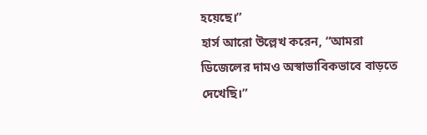হয়েছে।”
হার্স আরো উল্লেখ করেন, “আমরা ডিজেলের দামও অস্বাভাবিকভাবে বাড়তে দেখেছি।”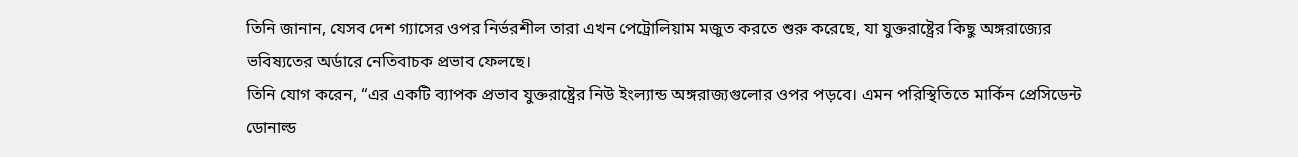তিনি জানান, যেসব দেশ গ্যাসের ওপর নির্ভরশীল তারা এখন পেট্রোলিয়াম মজুত করতে শুরু করেছে, যা যুক্তরাষ্ট্রের কিছু অঙ্গরাজ্যের ভবিষ্যতের অর্ডারে নেতিবাচক প্রভাব ফেলছে।
তিনি যোগ করেন, “এর একটি ব্যাপক প্রভাব যুক্তরাষ্ট্রের নিউ ইংল্যান্ড অঙ্গরাজ্যগুলোর ওপর পড়বে। এমন পরিস্থিতিতে মার্কিন প্রেসিডেন্ট ডোনাল্ড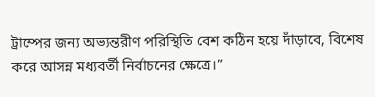ট্রাম্পের জন্য অভ্যন্তরীণ পরিস্থিতি বেশ কঠিন হয়ে দাঁড়াবে, বিশেষ করে আসন্ন মধ্যবর্তী নির্বাচনের ক্ষেত্রে।”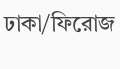ঢাকা/ফিরোজ